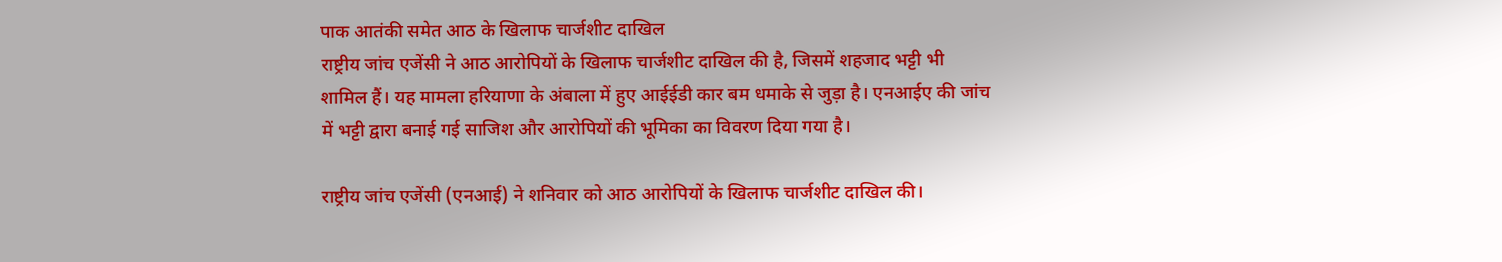पाक आतंकी समेत आठ के खिलाफ चार्जशीट दाखिल
राष्ट्रीय जांच एजेंसी ने आठ आरोपियों के खिलाफ चार्जशीट दाखिल की है, जिसमें शहजाद भट्टी भी शामिल हैं। यह मामला हरियाणा के अंबाला में हुए आईईडी कार बम धमाके से जुड़ा है। एनआईए की जांच में भट्टी द्वारा बनाई गई साजिश और आरोपियों की भूमिका का विवरण दिया गया है।

राष्ट्रीय जांच एजेंसी (एनआई) ने शनिवार को आठ आरोपियों के खिलाफ चार्जशीट दाखिल की।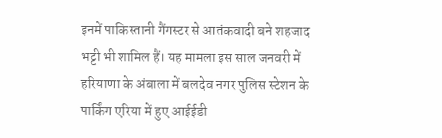इनमें पाकिस्तानी गैंगस्टर से आतंकवादी बने शहजाद भट्टी भी शामिल हैं। यह मामला इस साल जनवरी में हरियाणा के अंबाला में बलदेव नगर पुलिस स्टेशन के पार्किंग एरिया में हुए आईईडी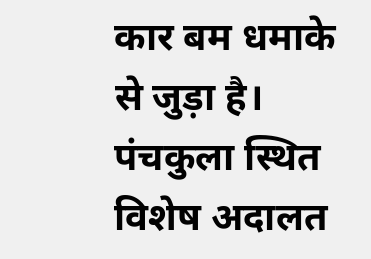कार बम धमाके से जुड़ा है। पंचकुला स्थित विशेष अदालत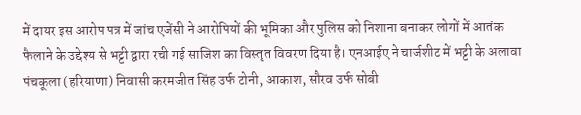में दायर इस आरोप पत्र में जांच एजेंसी ने आरोपियों की भूमिका और पुलिस को निशाना बनाकर लोगों में आतंक फैलाने के उद्देश्य से भट्टी द्वारा रची गई साजिश का विस्तृत विवरण दिया है। एनआईए ने चार्जशीट में भट्टी के अलावा पंचकूला (हरियाणा) निवासी करमजीत सिंह उर्फ टोनी, आकाश, सौरव उर्फ सोबी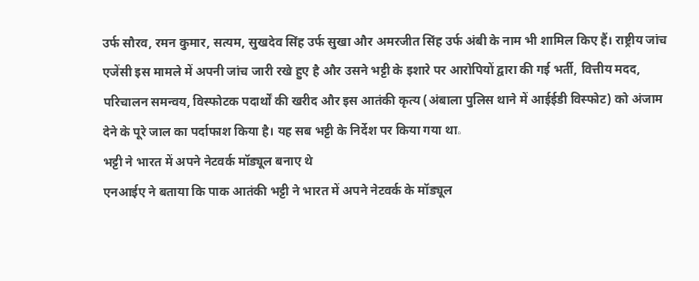उर्फ सौरव, रमन कुमार, सत्यम, सुखदेव सिंह उर्फ सुखा और अमरजीत सिंह उर्फ अंबी के नाम भी शामिल किए हैं। राष्ट्रीय जांच एजेंसी इस मामले में अपनी जांच जारी रखे हुए है और उसने भट्टी के इशारे पर आरोपियों द्वारा की गई भर्ती, वित्तीय मदद, परिचालन समन्वय, विस्फोटक पदार्थों की खरीद और इस आतंकी कृत्य (अंबाला पुलिस थाने में आईईडी विस्फोट) को अंजाम देने के पूरे जाल का पर्दाफाश किया है। यह सब भट्टी के निर्देश पर किया गया था。
भट्टी ने भारत में अपने नेटवर्क मॉड्यूल बनाए थे
एनआईए ने बताया कि पाक आतंकी भट्टी ने भारत में अपने नेटवर्क के मॉड्यूल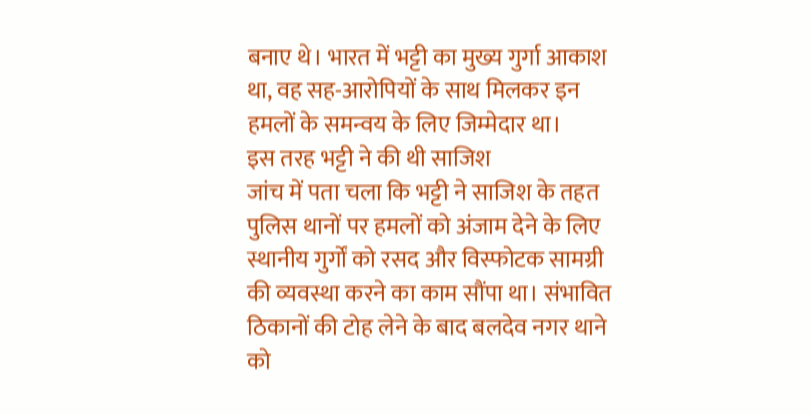बनाए थे। भारत में भट्टी का मुख्य गुर्गा आकाश था, वह सह-आरोपियों के साथ मिलकर इन हमलों के समन्वय के लिए जिम्मेदार था।
इस तरह भट्टी ने की थी साजिश
जांच में पता चला कि भट्टी ने साजिश के तहत पुलिस थानों पर हमलों को अंजाम देने के लिए स्थानीय गुर्गों को रसद और विस्फोटक सामग्री की व्यवस्था करने का काम सौंपा था। संभावित ठिकानों की टोह लेने के बाद बलदेव नगर थाने को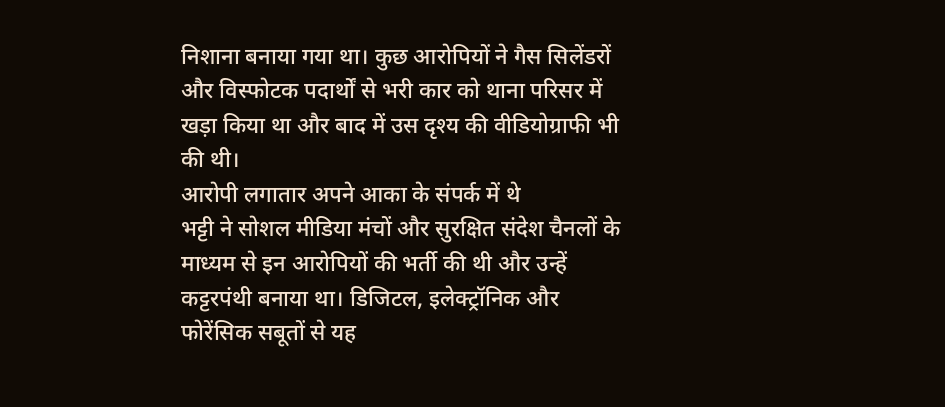निशाना बनाया गया था। कुछ आरोपियों ने गैस सिलेंडरों और विस्फोटक पदार्थों से भरी कार को थाना परिसर में खड़ा किया था और बाद में उस दृश्य की वीडियोग्राफी भी की थी।
आरोपी लगातार अपने आका के संपर्क में थे
भट्टी ने सोशल मीडिया मंचों और सुरक्षित संदेश चैनलों के माध्यम से इन आरोपियों की भर्ती की थी और उन्हें कट्टरपंथी बनाया था। डिजिटल, इलेक्ट्रॉनिक और फोरेंसिक सबूतों से यह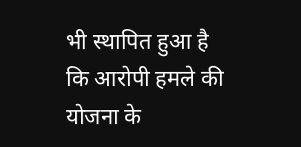भी स्थापित हुआ है कि आरोपी हमले की योजना के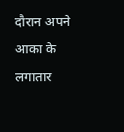दौरान अपने आका के लगातार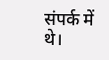संपर्क में थे।